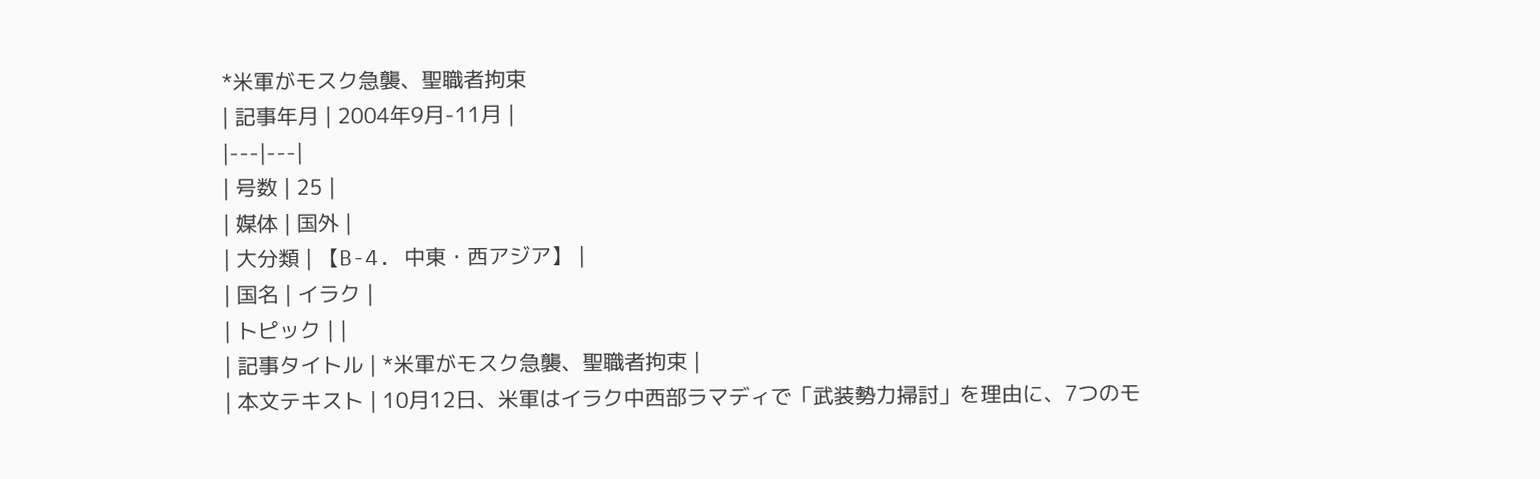*米軍がモスク急襲、聖職者拘束
| 記事年月 | 2004年9月-11月 |
|---|---|
| 号数 | 25 |
| 媒体 | 国外 |
| 大分類 | 【B-4. 中東・西アジア】 |
| 国名 | イラク |
| トピック | |
| 記事タイトル | *米軍がモスク急襲、聖職者拘束 |
| 本文テキスト | 10月12日、米軍はイラク中西部ラマディで「武装勢力掃討」を理由に、7つのモ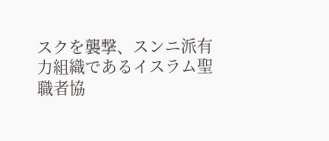スクを襲撃、スンニ派有力組織であるイスラム聖職者協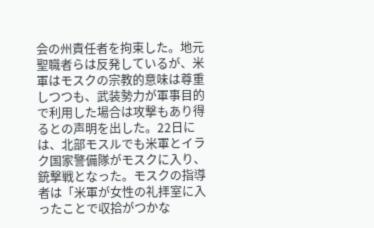会の州責任者を拘束した。地元聖職者らは反発しているが、米軍はモスクの宗教的意味は尊重しつつも、武装勢力が軍事目的で利用した場合は攻撃もあり得るとの声明を出した。22日には、北部モスルでも米軍とイラク国家警備隊がモスクに入り、銃撃戦となった。モスクの指導者は「米軍が女性の礼拝室に入ったことで収拾がつかな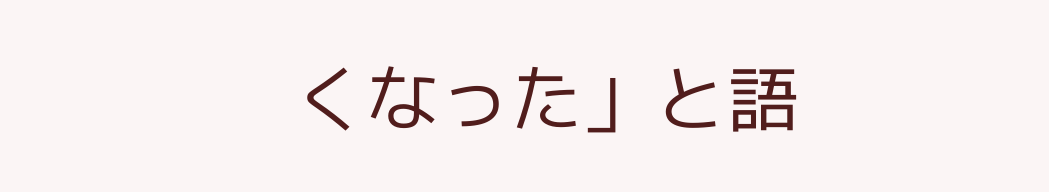くなった」と語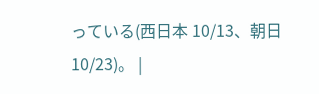っている(西日本 10/13、朝日 10/23)。 |